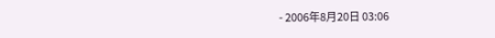- 2006年8月20日 03:06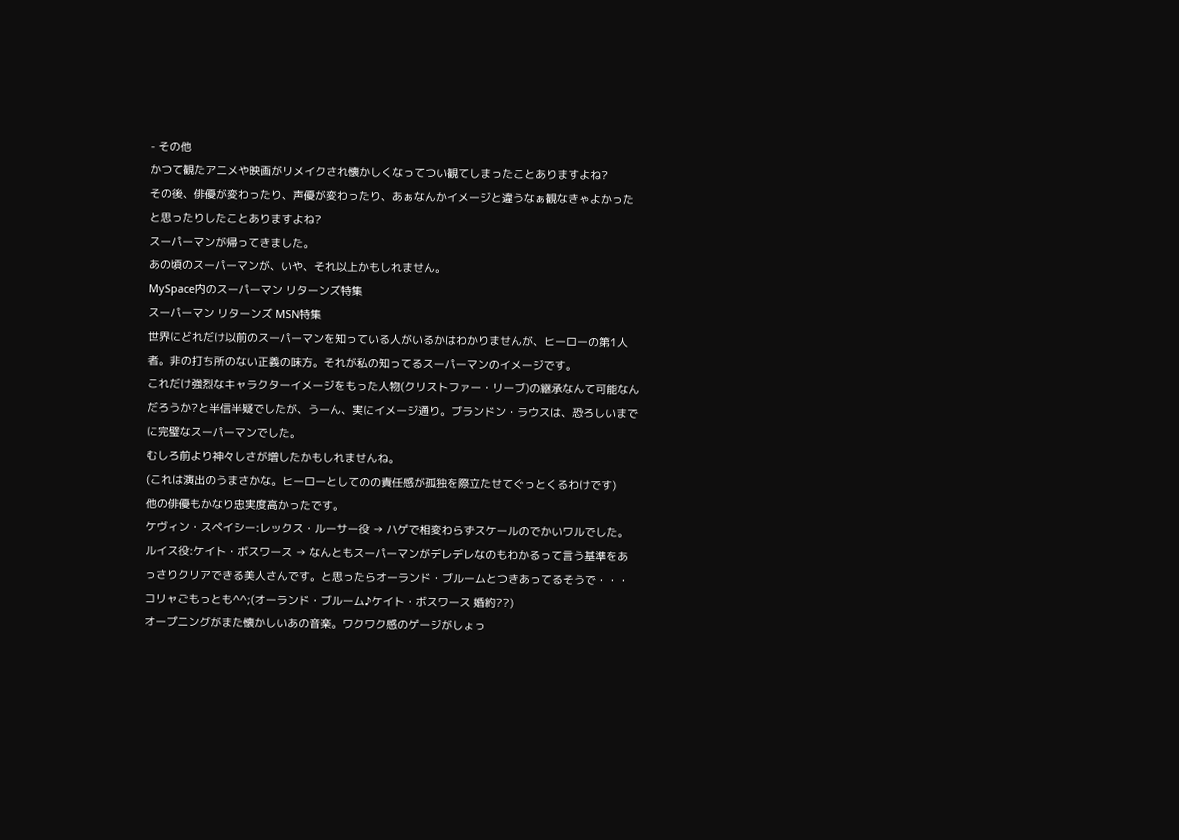- その他
かつて観たアニメや映画がリメイクされ懐かしくなってつい観てしまったことありますよね?
その後、俳優が変わったり、声優が変わったり、あぁなんかイメージと違うなぁ観なきゃよかったと思ったりしたことありますよね?
スーパーマンが帰ってきました。
あの頃のスーパーマンが、いや、それ以上かもしれません。
MySpace内のスーパーマン リターンズ特集
スーパーマン リターンズ MSN特集
世界にどれだけ以前のスーパーマンを知っている人がいるかはわかりませんが、ヒーローの第1人者。非の打ち所のない正義の味方。それが私の知ってるスーパーマンのイメージです。
これだけ強烈なキャラクターイメージをもった人物(クリストファー・リーブ)の継承なんて可能なんだろうか?と半信半疑でしたが、うーん、実にイメージ通り。ブランドン・ラウスは、恐ろしいまでに完璧なスーパーマンでした。
むしろ前より神々しさが増したかもしれませんね。
(これは演出のうまさかな。ヒーローとしてのの責任感が孤独を際立たせてぐっとくるわけです)
他の俳優もかなり忠実度高かったです。
ケヴィン・スペイシー:レックス・ルーサー役 → ハゲで相変わらずスケールのでかいワルでした。
ルイス役:ケイト・ボスワース → なんともスーパーマンがデレデレなのもわかるって言う基準をあっさりクリアできる美人さんです。と思ったらオーランド・ブルームとつきあってるそうで・・・コリャごもっとも^^;(オーランド・ブルーム♪ケイト・ボスワース 婚約??)
オープニングがまた懐かしいあの音楽。ワクワク感のゲージがしょっ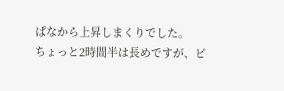ぱなから上昇しまくりでした。
ちょっと2時間半は長めですが、ピ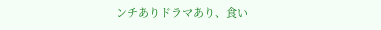ンチありドラマあり、食い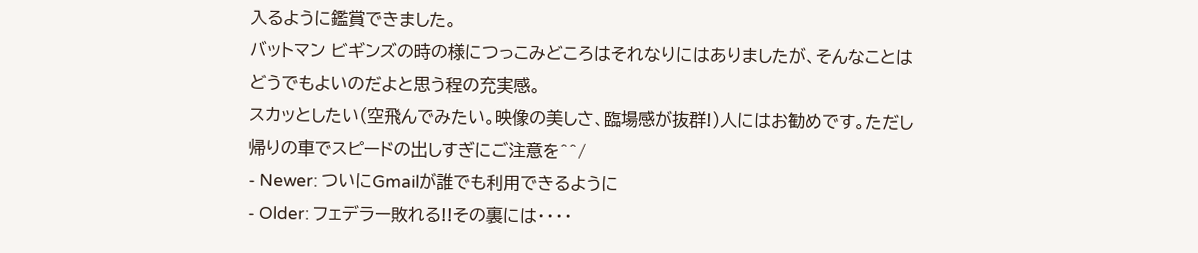入るように鑑賞できました。
バットマン ビギンズの時の様につっこみどころはそれなりにはありましたが、そんなことはどうでもよいのだよと思う程の充実感。
スカッとしたい(空飛んでみたい。映像の美しさ、臨場感が抜群!)人にはお勧めです。ただし帰りの車でスピードの出しすぎにご注意を^^/
- Newer: ついにGmailが誰でも利用できるように
- Older: フェデラー敗れる!!その裏には・・・・